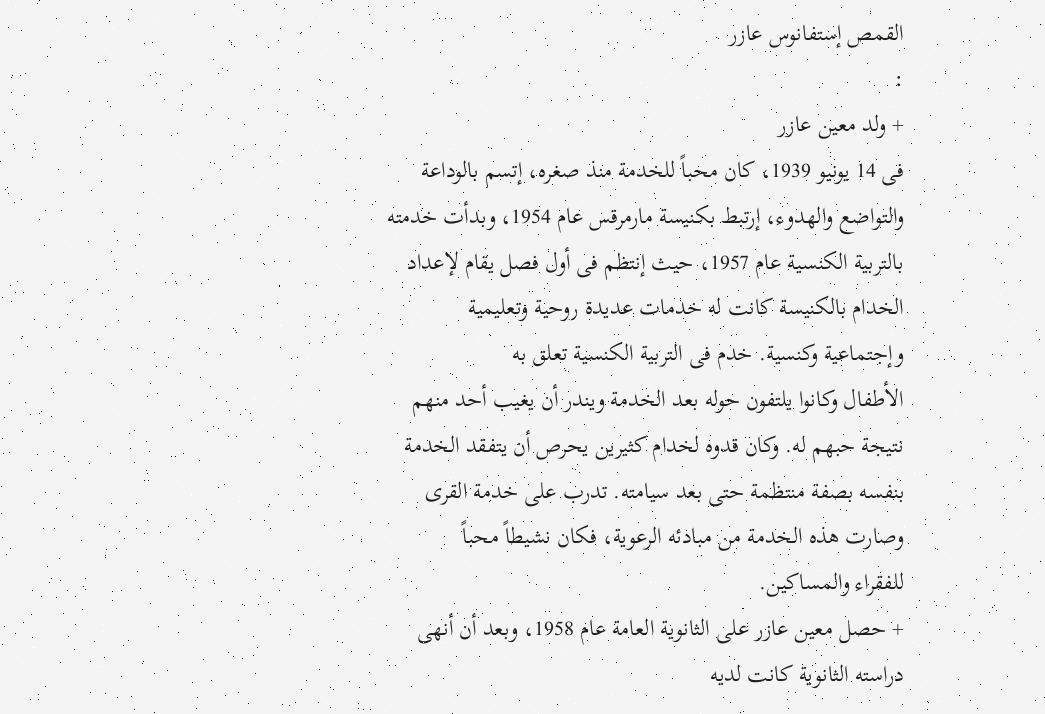القمص إستفانوس عازر
:
+ ولد معين عازر
فى 14 يونيو 1939، كان محباً للخدمة منذ صغره، إتسم بالوداعة
والتواضع والهدوء، إرتبط بكنيسة مارمرقس عام 1954، وبدأت خدمته
بالتربية الكنسية عام 1957، حيث إنتظم فى أول فصل يقام لإعداد
الخدام بالكنيسة كانت له خدمات عديدة روحية وتعليمية
وإجتماعية وكنسية. خدم فى التربية الكنسية تعلق به
الأطفال وكانوا يلتفون حوله بعد الخدمة ويندر أن يغيب أحد منهم
نتيجة حبهم له. وكان قدوه لخدام كثيرين يحرص أن يتفقد الخدمة
بنفسه بصفة منتظمة حتى بعد سيامته. تدرب على خدمة القرى
وصارت هذه الخدمة من مبادئه الرعوية، فكان نشيطاً محباً
للفقراء والمساكين.
+ حصل معين عازر على الثانوية العامة عام 1958، وبعد أن أنهى
دراسته الثانوية كانت لديه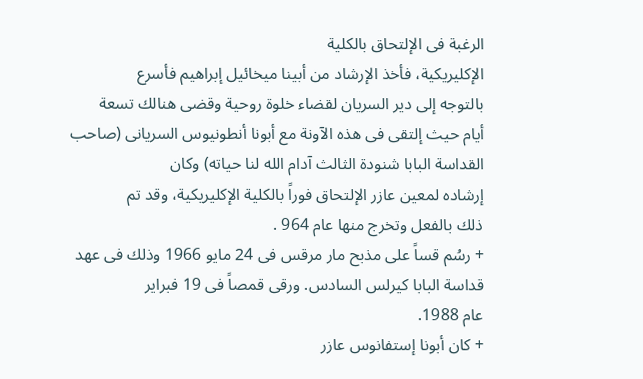الرغبة فى الإلتحاق بالكلية
الإكليريكية، فأخذ الإرشاد من أبينا ميخائيل إبراهيم فأسرع
بالتوجه إلى دير السريان لقضاء خلوة روحية وقضى هنالك تسعة
أيام حيث إلتقى فى هذه الآونة مع أبونا أنطونيوس السريانى (صاحب
القداسة البابا شنودة الثالث آدام الله لنا حياته) وكان
إرشاده لمعين عازر الإلتحاق فوراً بالكلية الإكليريكية، وقد تم
ذلك بالفعل وتخرج منها عام 964 .
+ رسُم قساً على مذبح مار مرقس فى 24 مايو 1966 وذلك فى عهد
قداسة البابا كيرلس السادس. ورقى قمصاً فى 19 فبراير
عام 1988.
+ كان أبونا إستفانوس عازر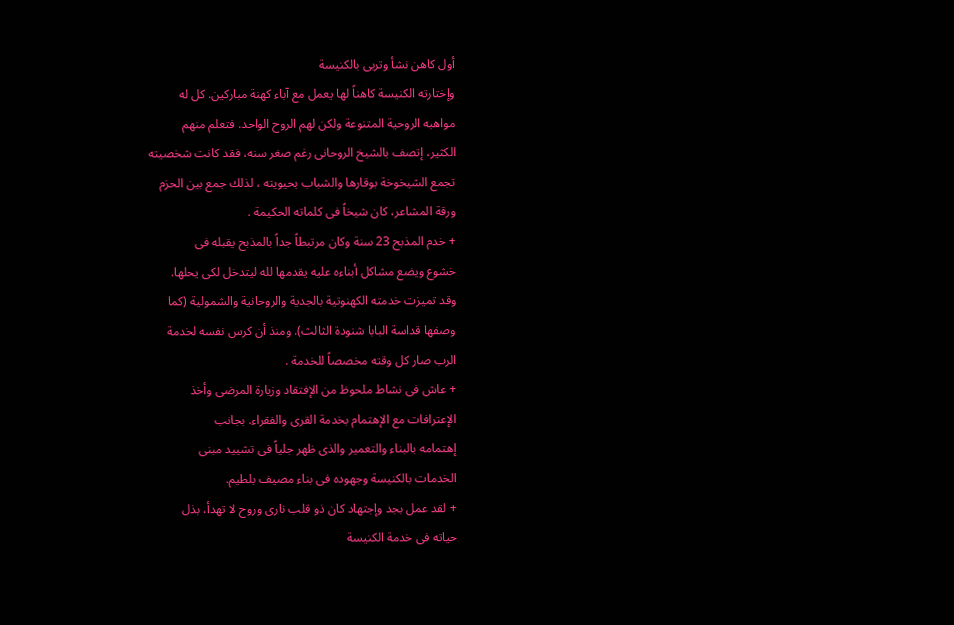أول كاهن نشأ وتربى بالكنيسة
وإختارته الكنيسة كاهناً لها يعمل مع آباء كهنة مباركين. كل له
مواهبه الروحية المتنوعة ولكن لهم الروح الواحد. فتعلم منهم
الكثير، إتصف بالشيخ الروحانى رغم صغر سنه، فقد كانت شخصيته
تجمع الشيخوخة بوقارها والشباب بحيويته ، لذلك جمع بين الحزم
ورقة المشاعر، كان شيخاً فى كلماته الحكيمة .
+ خدم المذبح 23 سنة وكان مرتبطاً جداً بالمذبح يقبله فى
خشوع ويضع مشاكل أبناءه عليه يقدمها لله ليتدخل لكى يحلها.
وقد تميزت خدمته الكهنوتية بالجدية والروحانية والشمولية (كما
وصفها قداسة البابا شنودة الثالث). ومنذ أن كرس نفسه لخدمة
الرب صار كل وقته مخصصاً للخدمة .
+ عاش فى نشاط ملحوظ من الإفتقاد وزيارة المرضى وأخذ
الإعترافات مع الإهتمام بخدمة القرى والفقراء. بجانب
إهتمامه بالبناء والتعمير والذى ظهر جلياً فى تشييد مبنى
الخدمات بالكنيسة وجهوده فى بناء مصيف بلطيم.
+ لقد عمل بجد وإجتهاد كان ذو قلب نارى وروح لا تهدأ، بذل
حياته فى خدمة الكنيسة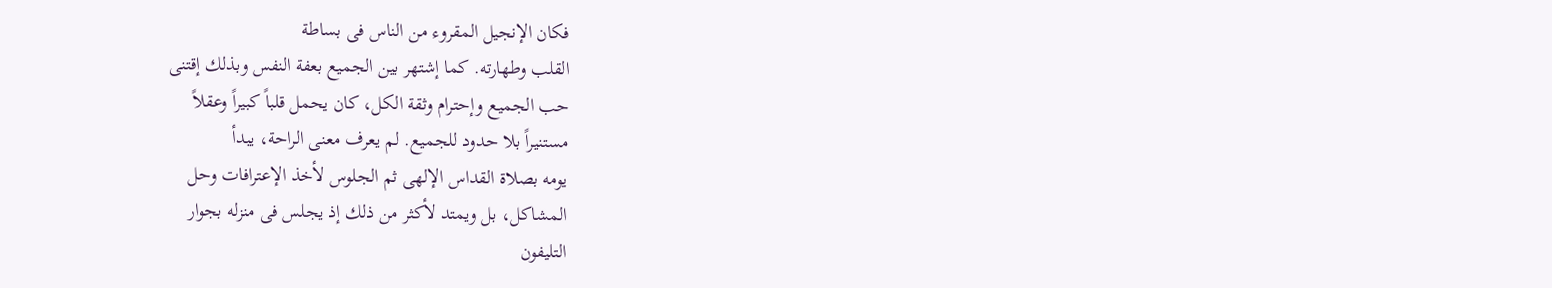فكان الإنجيل المقروء من الناس فى بساطة
القلب وطهارته. كما إشتهر بين الجميع بعفة النفس وبذلك إقتنى
حب الجميع وإحترام وثقة الكل، كان يحمل قلباً كبيراً وعقلاً
مستنيراً بلا حدود للجميع. لم يعرف معنى الراحة، يبدأ
يومه بصلاة القداس الإلهى ثم الجلوس لأخذ الإعترافات وحل
المشاكل، بل ويمتد لأكثر من ذلك إذ يجلس فى منزله بجوار
التليفون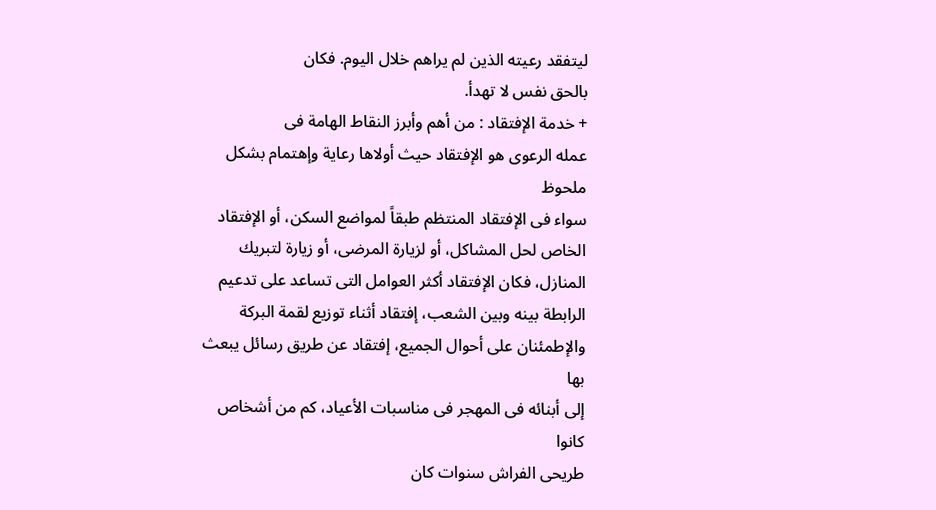ليتفقد رعيته الذين لم يراهم خلال اليوم. فكان
بالحق نفس لا تهدأ.
+ خدمة الإفتقاد : من أهم وأبرز النقاط الهامة فى
عمله الرعوى هو الإفتقاد حيث أولاها رعاية وإهتمام بشكل ملحوظ
سواء فى الإفتقاد المنتظم طبقاً لمواضع السكن، أو الإفتقاد
الخاص لحل المشاكل، أو لزيارة المرضى، أو زيارة لتبريك
المنازل، فكان الإفتقاد أكثر العوامل التى تساعد على تدعيم
الرابطة بينه وبين الشعب، إفتقاد أثناء توزيع لقمة البركة
والإطمئنان على أحوال الجميع، إفتقاد عن طريق رسائل يبعث بها
إلى أبنائه فى المهجر فى مناسبات الأعياد، كم من أشخاص كانوا
طريحى الفراش سنوات كان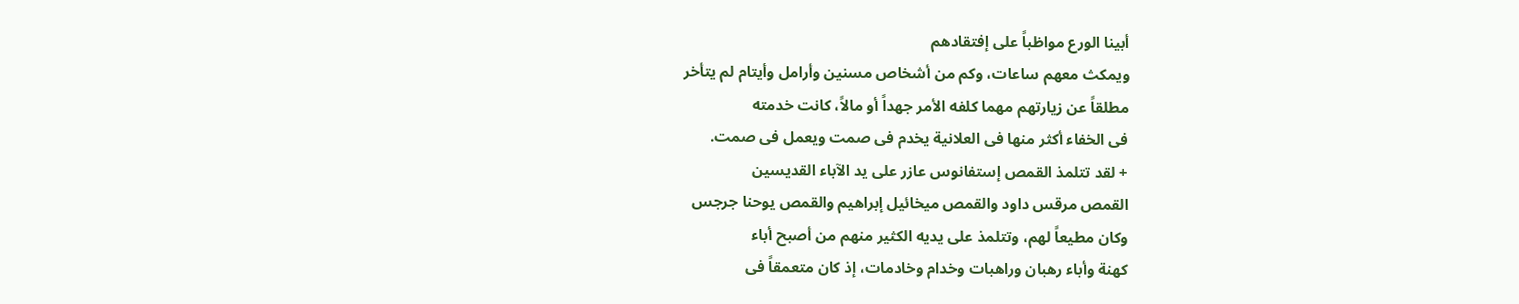أبينا الورع مواظباً على إفتقادهم
ويمكث معهم ساعات، وكم من أشخاص مسنين وأرامل وأيتام لم يتأخر
مطلقاً عن زيارتهم مهما كلفه الأمر جهداً أو مالاً، كانت خدمته
فى الخفاء أكثر منها فى العلانية يخدم فى صمت ويعمل فى صمت.
+ لقد تتلمذ القمص إستفانوس عازر على يد الآباء القديسين
القمص مرقس داود والقمص ميخائيل إبراهيم والقمص يوحنا جرجس
وكان مطيعاً لهم، وتتلمذ على يديه الكثير منهم من أصبح أباء
كهنة وأباء رهبان وراهبات وخدام وخادمات، إذ كان متعمقاً فى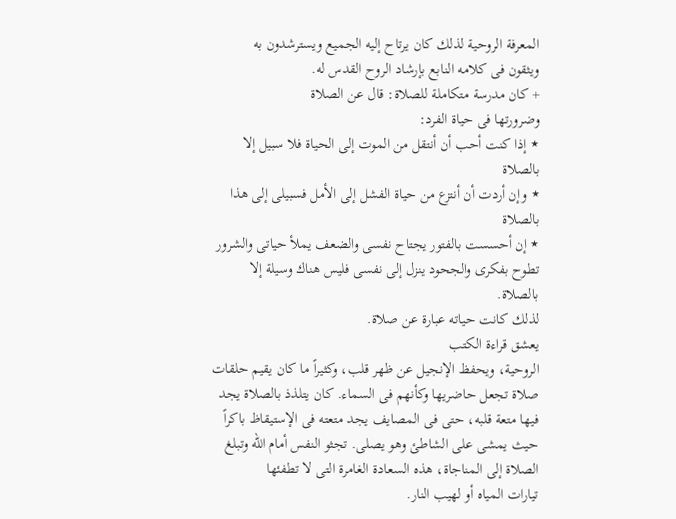المعرفة الروحية لذلك كان يرتاح إليه الجميع ويسترشدون به
ويثقون فى كلامه النابع بإرشاد الروح القدس له.
+ كان مدرسة متكاملة للصلاة: قال عن الصلاة
وضرورتها فى حياة الفرد:
٭ إذا كنت أحب أن أنتقل من الموت إلى الحياة فلا سبيل إلا
بالصلاة
٭ وإن أردت أن أنتزع من حياة الفشل إلى الأمل فسبيلى إلى هذا
بالصلاة
٭ إن أحسست بالفتور يجتاح نفسى والضعف يملأ حياتى والشرور
تطوح بفكرى والجحود ينزل إلى نفسى فليس هناك وسيلة إلا
بالصلاة.
لذلك كانت حياته عبارة عن صلاة.
يعشق قراءة الكتب
الروحية، ويحفظ الإنجيل عن ظهر قلب، وكثيراً ما كان يقيم حلقات
صلاة تجعل حاضريها وكأنهم فى السماء. كان يتلذذ بالصلاة يجد
فيها متعة قلبه، حتى فى المصايف يجد متعته فى الإستيقاظ باكراً
حيث يمشى على الشاطئ وهو يصلى. تجثو النفس أمام الله وتبلغ
الصلاة إلى المناجاة، هذه السعادة الغامرة التى لا تطفئها
تيارات المياه أو لهيب النار.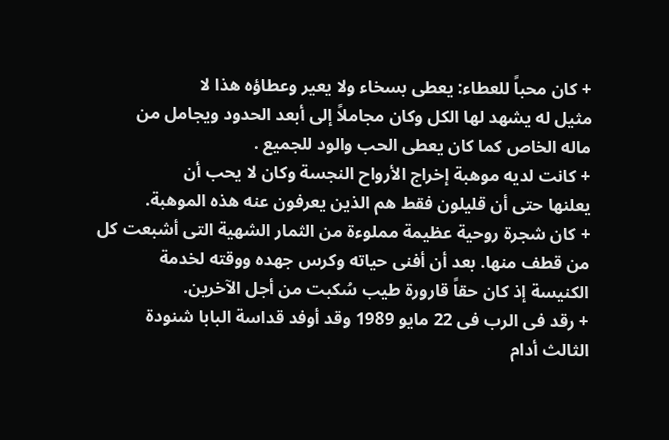+ كان محباً للعطاء: يعطى بسخاء ولا يعير وعطاؤه هذا لا
مثيل له يشهد لها الكل وكان مجاملاً إلى أبعد الحدود ويجامل من
ماله الخاص كما كان يعطى الحب والود للجميع .
+ كانت لديه موهبة إخراج الأرواح النجسة وكان لا يحب أن
يعلنها حتى أن قليلون فقط هم الذين يعرفون عنه هذه الموهبة.
+ كان شجرة روحية عظيمة مملوءة من الثمار الشهية التى أشبعت كل
من قطف منها. بعد أن أفنى حياته وكرس جهده ووقته لخدمة
الكنيسة إذ كان حقاً قارورة طيب سُكبت من أجل الآخرين.
+ رقد فى الرب فى 22 مايو 1989 وقد أوفد قداسة البابا شنودة
الثالث أدام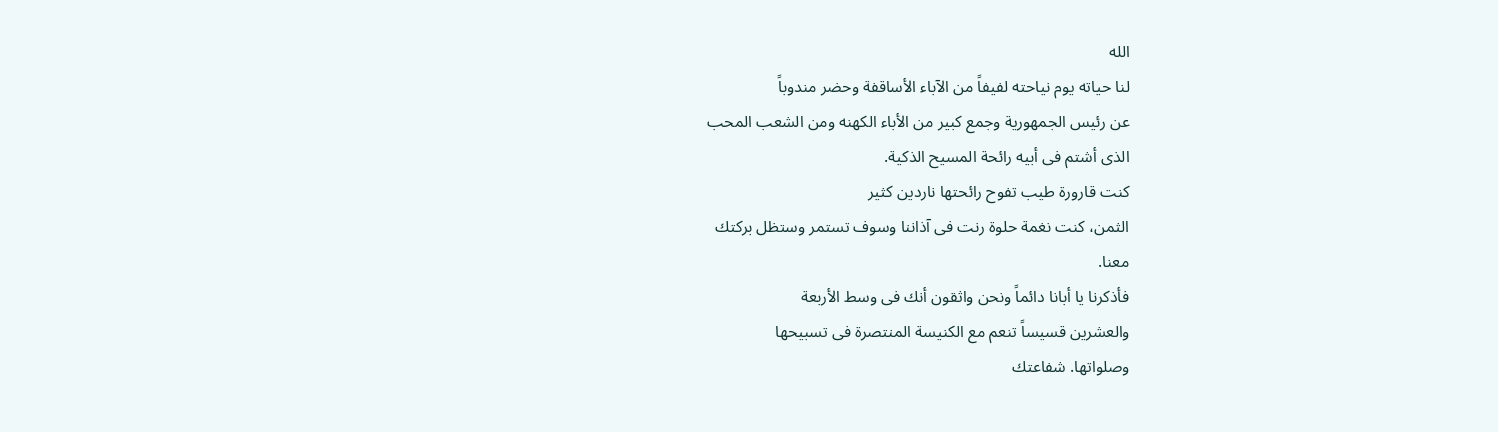الله
لنا حياته يوم نياحته لفيفاً من الآباء الأساقفة وحضر مندوباً
عن رئيس الجمهورية وجمع كبير من الأباء الكهنه ومن الشعب المحب
الذى أشتم فى أبيه رائحة المسيح الذكية.
كنت قارورة طيب تفوح رائحتها ناردين كثير
الثمن، كنت نغمة حلوة رنت فى آذاننا وسوف تستمر وستظل بركتك
معنا.
فأذكرنا يا أبانا دائماً ونحن واثقون أنك فى وسط الأربعة
والعشرين قسيساً تنعم مع الكنيسة المنتصرة فى تسبيحها
وصلواتها. شفاعتك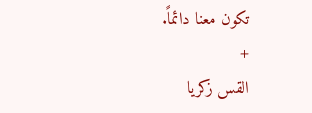تكون معنا دائماً.
+
القس زكريا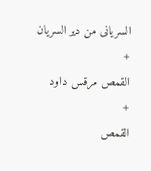السريانى من دير السريان
+
القمص مرقس داود
+
القمص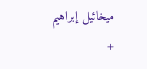ميخائيل إبراهيم
+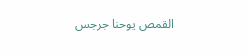القمص يوحنا جرجس